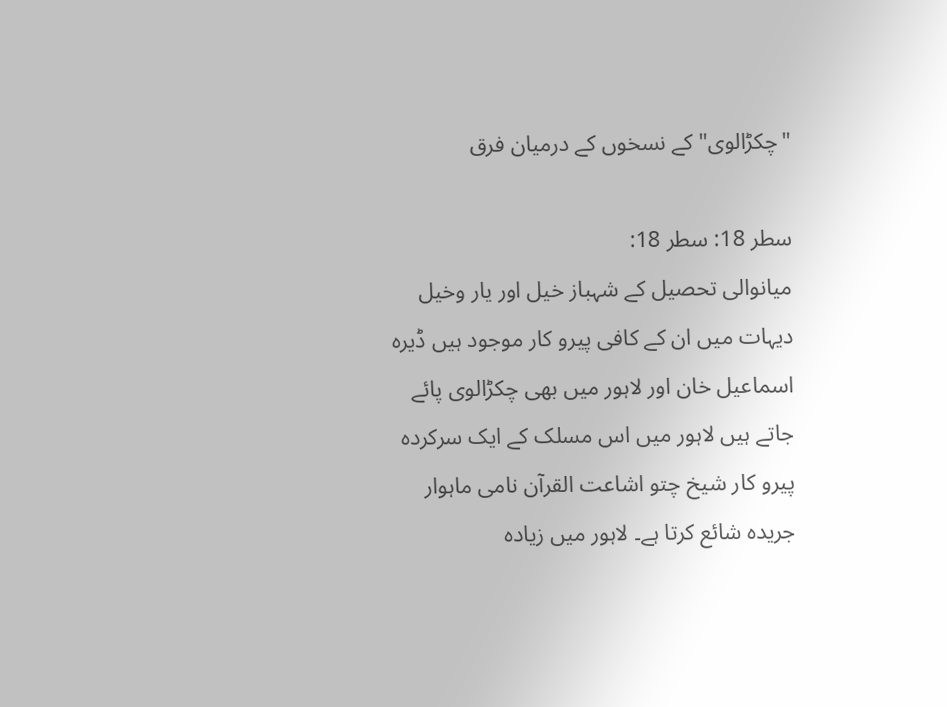"چکڑالوی" کے نسخوں کے درمیان فرق

سطر 18: سطر 18:
میانوالی تحصیل کے شہباز خیل اور یار وخیل دیہات میں ان کے کافی پیرو کار موجود ہیں ڈیرہ اسماعیل خان اور لاہور میں بھی چکڑالوی پائے جاتے ہیں لاہور میں اس مسلک کے ایک سرکردہ پیرو کار شیخ چتو اشاعت القرآن نامی ماہوار جریدہ شائع کرتا ہے۔ لاہور میں زیادہ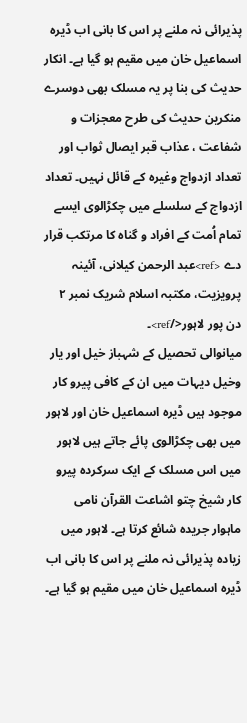پذیرائی نہ ملنے پر اس کا بانی اب ڈیرہ اسماعیل خان میں مقیم ہو گیا ہے۔ انکار حدیث کی بنا پر یہ مسلک بھی دوسرے منکرین حدیث کی طرح معجزات و شفاعت ، عذاب قبر ایصال ثواب اور تعداد ازدواج وغیرہ کے قائل نہیں۔ تعداد ازدواج کے سلسلے میں چکڑالوی ایسے تمام اُمت کے افراد و گناہ کا مرتکب قرار دے <ref>عبد الرحمن کیلانی، آئینہ پرویزیت، مکتبہ اسلام شریک نمبر ۲ دن پور لاہور</ref>۔
میانوالی تحصیل کے شہباز خیل اور یار وخیل دیہات میں ان کے کافی پیرو کار موجود ہیں ڈیرہ اسماعیل خان اور لاہور میں بھی چکڑالوی پائے جاتے ہیں لاہور میں اس مسلک کے ایک سرکردہ پیرو کار شیخ چتو اشاعت القرآن نامی ماہوار جریدہ شائع کرتا ہے۔ لاہور میں زیادہ پذیرائی نہ ملنے پر اس کا بانی اب ڈیرہ اسماعیل خان میں مقیم ہو گیا ہے۔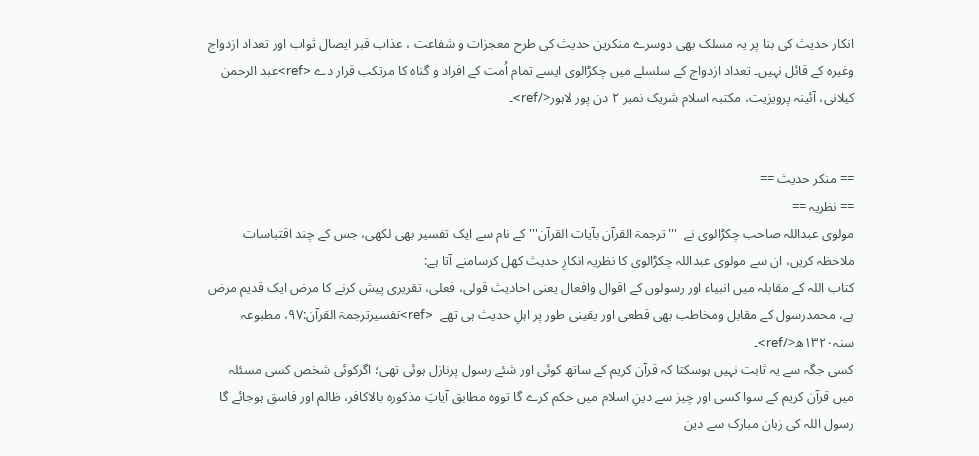انکار حدیث کی بنا پر یہ مسلک بھی دوسرے منکرین حدیث کی طرح معجزات و شفاعت ، عذاب قبر ایصال ثواب اور تعداد ازدواج وغیرہ کے قائل نہیں۔ تعداد ازدواج کے سلسلے میں چکڑالوی ایسے تمام اُمت کے افراد و گناہ کا مرتکب قرار دے <ref>عبد الرحمن کیلانی، آئینہ پرویزیت، مکتبہ اسلام شریک نمبر ۲ دن پور لاہور</ref>۔


== منکر حدیث ==
== نظریہ ==
مولوی عبداللہ صاحب چکڑالوی نے  '''ترجمۃ القرآن بآیات القرآن''' کے نام سے ایک تفسیر بھی لکھی، جس کے چند اقتباسات ملاحظہ کریں، ان سے مولوی عبداللہ چکڑالوی کا نظریہ انکارِ حدیث کھل کرسامنے آتا ہے:
کتاب اللہ کے مقابلہ میں انبیاء اور رسولوں کے اقوال وافعال یعنی احادیث قولی، فعلی، تقریری پیش کرنے کا مرض ایک قدیم مرض ہے، محمدرسول کے مقابل ومخاطب بھی قطعی اور یقینی طور پر اہلِ حدیث ہی تھے  <ref>تفسیرترجمۃ القرآن:۹۷، مطبوعہ سنہ۱۳۲۰ھ</ref>۔
کسی جگہ سے یہ ثابت نہیں ہوسکتا کہ قرآن کریم کے ساتھ کوئی اور شئے رسول پرنازل ہوئی تھی؛ اگرکوئی شخص کسی مسئلہ میں قرآن کریم کے سوا کسی اور چیز سے دینِ اسلام میں حکم کرے گا تووہ مطابق آیاتِ مذکورہ بالاکافر، ظالم اور فاسق ہوجائے گا
رسول اللہ کی زبان مبارک سے دین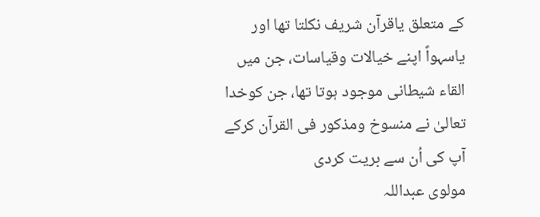کے متعلق یاقرآن شریف نکلتا تھا اور یاسہواً اپنے خیالات وقیاسات، جن میں القاء شیطانی موجود ہوتا تھا، جن کوخدا تعالیٰ نے منسوخ ومذکور فی القرآن کرکے آپ کی اُن سے بریت کردی
مولوی عبداللہ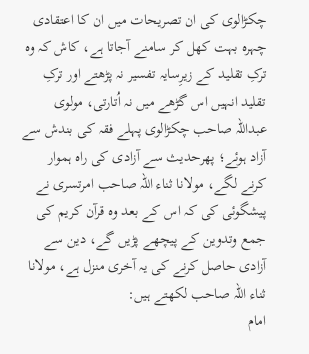چکڑالوی کی ان تصریحات میں ان کا اعتقادی چہرہ بہت کھل کر سامنے آجاتا ہے، کاش کہ وہ ترکِ تقلید کے زیرِسایہ تفسیر نہ پڑھتے اور ترکِ تقلید انہیں اس گڑھے میں نہ اُتارتی، مولوی عبداللہ صاحب چکڑالوی پہلے فقہ کی بندش سے آزاد ہوئے؛ پھرحدیث سے آزادی کی راہ ہموار کرنے لگے، مولانا ثناء اللہ صاحب امرتسری نے پیشگوئی کی کہ اس کے بعد وہ قرآن کریم کی جمع وتدوین کے پیچھے پڑیں گے، دین سے آزادی حاصل کرنے کی یہ آخری منزل ہے، مولانا ثناء اللہ صاحب لکھتے ہیں:
امام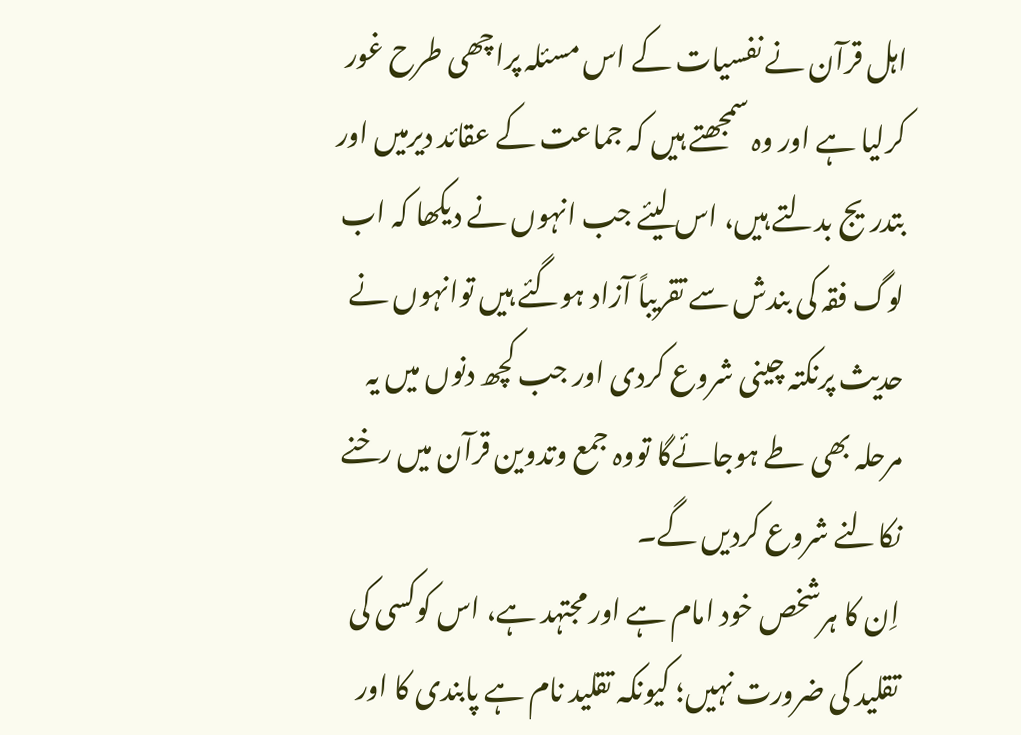اہل قرآن نے نفسیات کے اس مسئلہ پراچھی طرح غور کرلیا ہے اور وہ سمجھتے ہیں کہ جماعت کے عقائد دیرمیں اور بتدریج بدلتے ہیں، اس لیئے جب انہوں نے دیکھا کہ اب لوگ فقہ کی بندش سے تقریباً آزاد ہوگئے ہیں توانہوں نے حدیث پرنکتہ چینی شروع کردی اور جب کچھ دنوں میں یہ مرحلہ بھی طے ہوجائےگا تووہ جمع وتدوین قرآن میں رخنے نکالنے شروع کردیں گے۔
اِن کا ہرشخص خود امام ہے اور مجتہد ہے، اس کوکسی کی تقلید کی ضرورت نہیں؛ کیونکہ تقلید نام ہے پابندی کا اور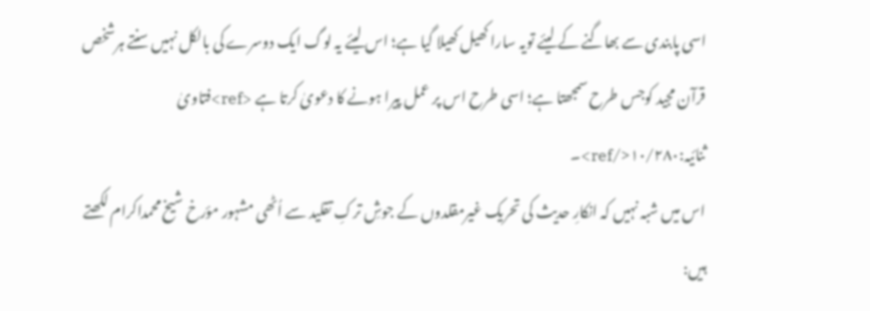اسی پابندی سے بھاگنے کے لیئے تویہ سارا کھیل کھیلا گیا ہے؛ اس لیئے یہ لوگ ایک دوسرے کی بالکل نہیں سنتے ہرشخص قرآن مجید کوجس طرح سمجھتا ہے؛ اسی طرح اس پر عمل پیرا ہونے کا دعویٰ کرتا ہے <ref>فتاویٰ ثنائیہ:۱۰/۲۸۰</ref>۔
اس میں شبہ نہیں کہ انکارِ حدیث کی تحریک غیرمقلدوں کے جوشِ ترکِ تقلید سے اُٹھی مشہور مؤرخ شیخ محمداکرام لکھتے ہیں: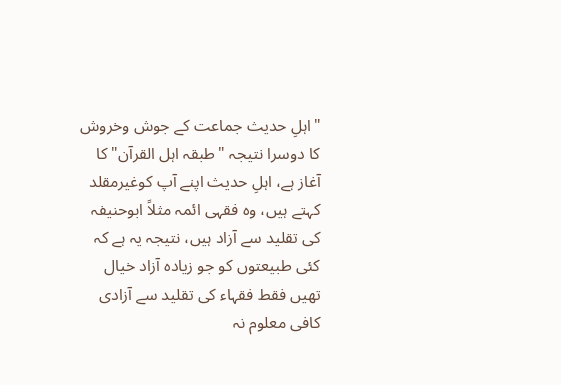"اہلِ حدیث جماعت کے جوش وخروش کا دوسرا نتیجہ "طبقہ اہل القرآن" کا آغاز ہے، اہلِ حدیث اپنے آپ کوغیرمقلد کہتے ہیں، وہ فقہی ائمہ مثلاً ابوحنیفہ  کی تقلید سے آزاد ہیں، نتیجہ یہ ہے کہ کئی طبیعتوں کو جو زیادہ آزاد خیال تھیں فقط فقہاء کی تقلید سے آزادی کافی معلوم نہ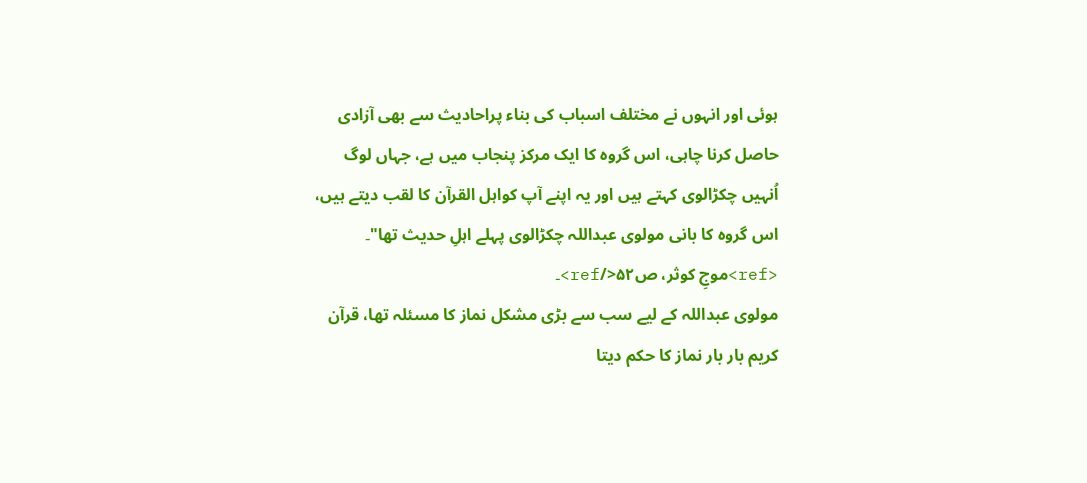ہوئی اور انہوں نے مختلف اسباب کی بناء پراحادیث سے بھی آزادی حاصل کرنا چاہی، اس گروہ کا ایک مرکز پنجاب میں ہے، جہاں لوگ اُنہیں چکڑالوی کہتے ہیں اور یہ اپنے آپ کواہل القرآن کا لقب دیتے ہیں، اس گروہ کا بانی مولوی عبداللہ چکڑالوی پہلے اہلِ حدیث تھا"۔
<ref>موجِ کوثر، ص۵۲</ref>۔
مولوی عبداللہ کے لیے سب سے بڑی مشکل نماز کا مسئلہ تھا، قرآن کریم بار بار نماز کا حکم دیتا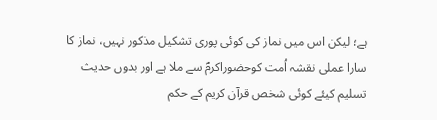ہے؛ لیکن اس میں نماز کی کوئی پوری تشکیل مذکور نہیں، نماز کا سارا عملی نقشہ اُمت کوحضوراکرمؐ سے ملا ہے اور بدوں حدیث تسلیم کیئے کوئی شخص قرآن کریم کے حکم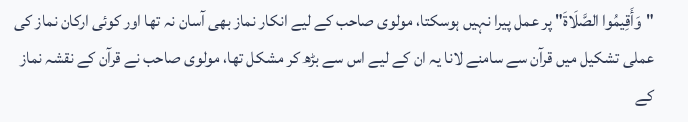"وَأَقِيمُوا الصَّلَاةَ" پر عمل پیرا نہیں ہوسکتا، مولوی صاحب کے لیے انکار نماز بھی آسان نہ تھا اور کوئی ارکان نماز کی عملی تشکیل میں قرآن سے سامنے لانا یہ ان کے لیے اس سے بڑھ کر مشکل تھا، مولوی صاحب نے قرآن کے نقشہ نماز کے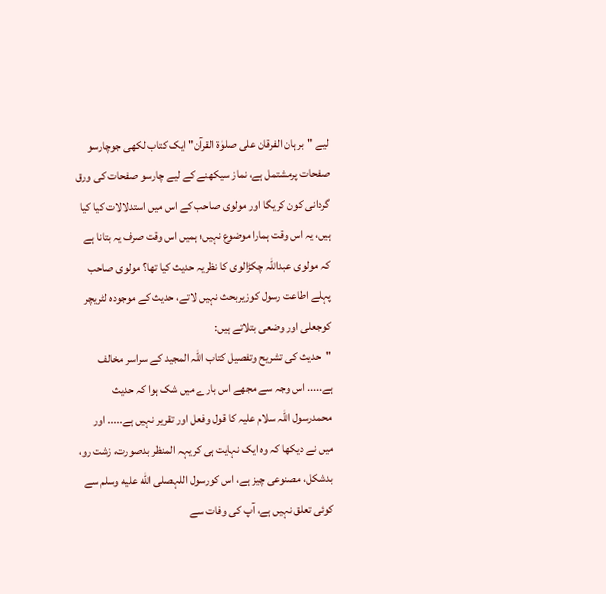لیے "برہان الفرقان علی صلوٰۃ القرآن" ایک کتاب لکھی جوچارسو صفحات پرمشتمل ہے، نماز سیکھنے کے لیے چارسو صفحات کی ورق گردانی کون کریگا اور مولوی صاحب کے اس میں استدلالات کیا کیا ہیں، یہ اس وقت ہمارا موضوع نہیں؛ ہمیں اس وقت صرف یہ بتانا ہے کہ مولوی عبداللہ چکڑالوی کا نظریہ حدیث کیا تھا؟ مولوی صاحب پہلے اطاعت رسول کوزیربحث نہیں لاتے، حدیث کے موجودہ لٹریچر کوجعلی اور وضعی بتلاتے ہیں:
"حدیث کی تشریح وتفصیل کتاب اللہ المجید کے سراسر مخالف ہے..... اس وجہ سے مجھے اس بارے میں شک ہوا کہ حدیث محمدرسول اللہ سلام علیہ کا قول وفعل اور تقریر نہیں ہے..... اور میں نے دیکھا کہ وہ ایک نہایت ہی کریہہ المنظر بدصورت، زشت رو، بدشکل، مصنوعی چیز ہے، اس کورسول اللہصلى الله عليه وسلم سے کوئی تعلق نہیں ہے، آپ کی وفات سے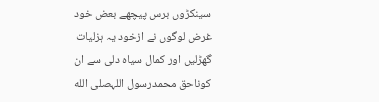سینکڑوں برس پیچھے بعض خود غرض لوگوں نے ازخود یہ ہزلیات گھڑلیں اور کمال سیاہ دلی سے ان کوناحق محمدرسول اللہصلى الله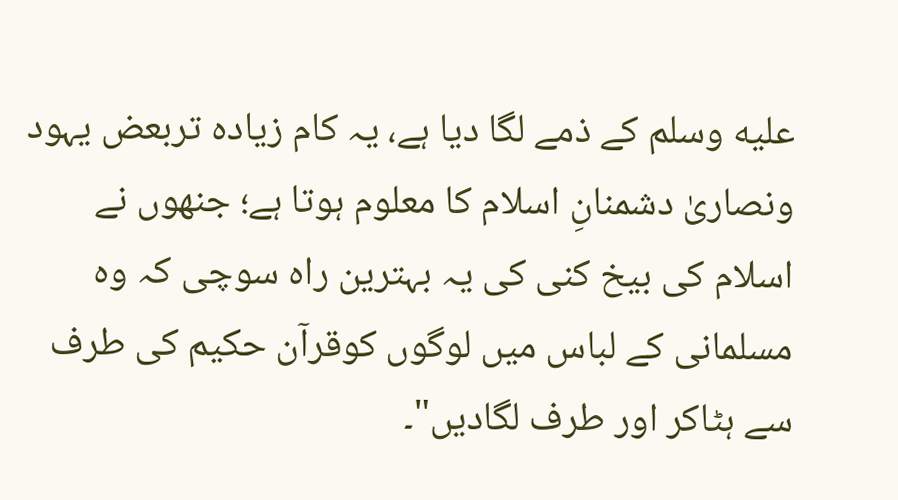عليه وسلم کے ذمے لگا دیا ہے، یہ کام زیادہ تربعض یہود ونصاریٰ دشمنانِ اسلام کا معلوم ہوتا ہے؛ جنھوں نے اسلام کی بیخ کنی کی یہ بہترین راہ سوچی کہ وہ مسلمانی کے لباس میں لوگوں کوقرآن حکیم کی طرف سے ہٹاکر اور طرف لگادیں"۔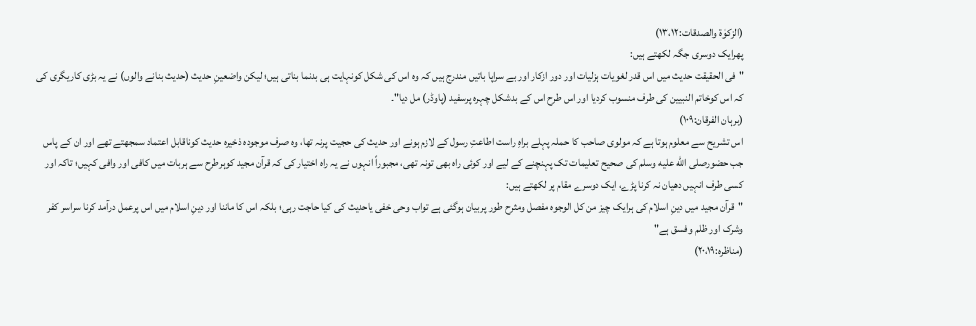(الزکوٰۃ والصدقات:۱۳،۱۲)
پھرایک دوسری جگہ لکھتے ہیں:
"فی الحقیقت حدیث میں اس قدر لغویات ہزلیات اور دور ازکار اور بے سراپا باتیں مندرج ہیں کہ وہ اس کی شکل کونہایت ہی بدنما بناتی ہیں؛ لیکن واضعینِ حدیث (حدیث بنانے والوں) نے یہ بڑی کاریگری کی کہ اس کوخاتم النبیین کی طرف منسوب کردیا اور اس طرح اس کے بدشکل چہرہ پرسفید (پاوڈر) مل دیا"۔
(برہان الفرقان:۱۰۹)
اس تشریح سے معلوم ہوتا ہے کہ مولوی صاحب کا حملہ پہلے براہِ راست اطاعتِ رسول کے لازم ہونے اور حدیث کی حجیت پرنہ تھا، وہ صرف موجودہ ذخیرہ حدیث کوناقابل اعتماد سمجھتے تھے اور ان کے پاس جب حضورصلى الله عليه وسلم کی صحیح تعلیمات تک پہنچنے کے لیے اور کوئی راہ بھی تونہ تھی، مجبوراً انہوں نے یہ راہ اختیار کی کہ قرآن مجید کوہرطرح سے ہربات میں کافی اور وافی کہیں؛ تاکہ اور کسی طرف انہیں دھیان نہ کرنا پڑے، ایک دوسرے مقام پر لکھتے ہیں:
"قرآن مجید میں دینِ اسلام کی ہرایک چیز من کل الوجوہ مفصل ومثرح طور پربیان ہوگئی ہے تواب وحی خفی یاحدیث کی کیا حاجت رہی؛ بلکہ اس کا ماننا اور دینِ اسلام میں اس پرعمل درآمد کرنا سراسر کفر وشرک اور ظلم وفسق ہے"
(مناظرہ:۲۰،۱۹)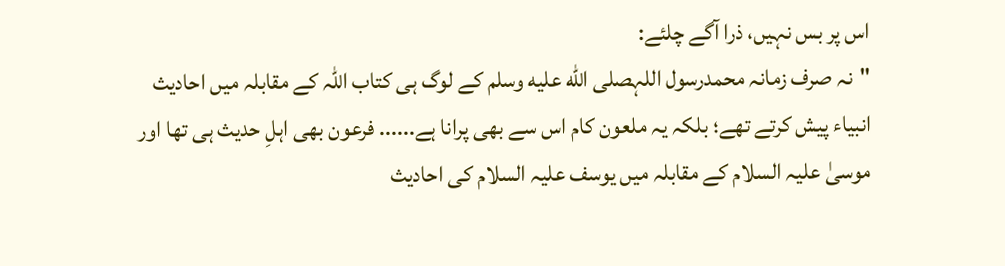اس پر بس نہیں، ذرا آگے چلئے:
"نہ صرف زمانہ محمدرسول اللہصلى الله عليه وسلم کے لوگ ہی کتاب اللہ کے مقابلہ میں احادیث انبیاء پیش کرتے تھے؛ بلکہ یہ ملعون کام اس سے بھی پرانا ہے...... فرعون بھی اہلِ حدیث ہی تھا اور موسیٰ علیہ السلام کے مقابلہ میں یوسف علیہ السلام کی احادیث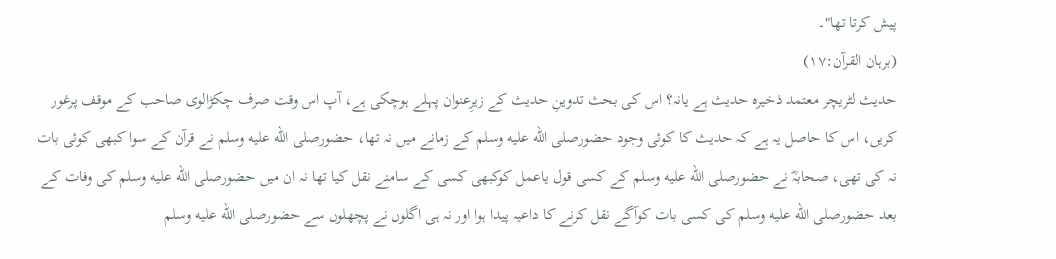پیش کرتا تھا"۔
(برہان القرآن:۱۷)
حدیث لٹریچر معتمد ذخیرہ حدیث ہے یانہ؟ اس کی بحث تدوینِ حدیث کے زیرِعنوان پہلے ہوچکی ہے، آپ اس وقت صرف چکڑالوی صاحب کے موقف پرغور کریں، اس کا حاصل یہ ہے کہ حدیث کا کوئی وجود حضورصلى الله عليه وسلم کے زمانے میں نہ تھا، حضورصلى الله عليه وسلم نے قرآن کے سوا کبھی کوئی بات نہ کی تھی، صحابہؓ نے حضورصلى الله عليه وسلم کے کسی قول یاعمل کوکبھی کسی کے سامنے نقل کیا تھا نہ ان میں حضورصلى الله عليه وسلم کی وفات کے بعد حضورصلى الله عليه وسلم کی کسی بات کوآگے نقل کرنے کا داعیہ پیدا ہوا اور نہ ہی اگلوں نے پچھلوں سے حضورصلى الله عليه وسلم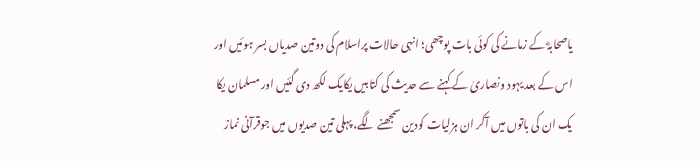یاصحابہؓ کے زمانے کی کوئی بات پوچھی؛ انہی حالات پراسلام کی دوتین صدیاں بسر ہوئیں اور اس کے بعد یہود ونصاریٰ کے کہنے سے حدیث کی کتابیں یکایک لکھ دی گئیں اور مسلمان یکا یک ان کی باتوں میں آکر ان ہزلیات کودین سمجھنے لگے، پہلی تین صدیوں میں جوقرآنی نماز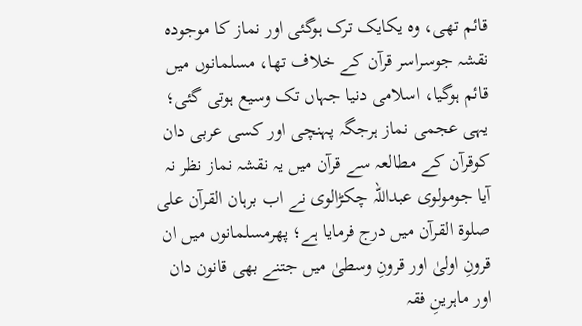قائم تھی، وہ یکایک ترک ہوگئی اور نماز کا موجودہ نقشہ جوسراسر قرآن کے خلاف تھا، مسلمانوں میں قائم ہوگیا، اسلامی دنیا جہاں تک وسیع ہوتی گئی؛ یہی عجمی نماز ہرجگہ پہنچی اور کسی عربی دان کوقرآن کے مطالعہ سے قرآن میں یہ نقشہ نماز نظر نہ آیا جومولوی عبداللہ چکڑالوی نے اب برہان القرآن علی صلوۃ القرآن میں درج فرمایا ہے؛ پھرمسلمانوں میں ان قرونِ اولیٰ اور قرونِ وسطیٰ میں جتنے بھی قانون دان اور ماہرینِ فقہ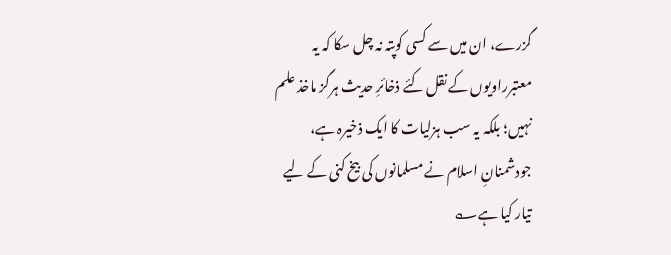گزرے، ان میں سے کسی کوپتہ نہ چل سکا کہ یہ معتبرراویوں کے نقل کئے ذخائرِ حدیث ہرگز ماخذ علم نہیں؛ بلکہ یہ سب ہزلیات کا ایک ذخیرہ ہے، جودشمنانِ اسلام نے مسلمانوں کی بیخ کنی کے لیے تیار کیا ہے؎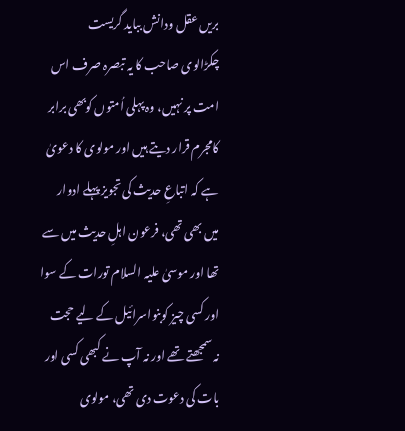بریں عقل ودانش بباید گریست
چکڑالوی صاحب کا یہ تبصرہ صرف اس امت پر نہیں، وہ پہلی اُمتوں کوبھی برابر کامجرم قرار دیتے ہیں اور مولوی کا دعویٰ ہے کہ اتباعِ حدیث کی تجویز پہلے ادوار میں بھی تھی، فرعون اہلِ حدیث میں سے تھا اور موسیٰ علیہ السلام تورات کے سوا اور کسی چیز کوبنواسرائیل کے لیے حجت نہ سمجھتے تھے اور نہ آپ نے کبھی کسی اور بات کی دعوت دی تھی، مولوی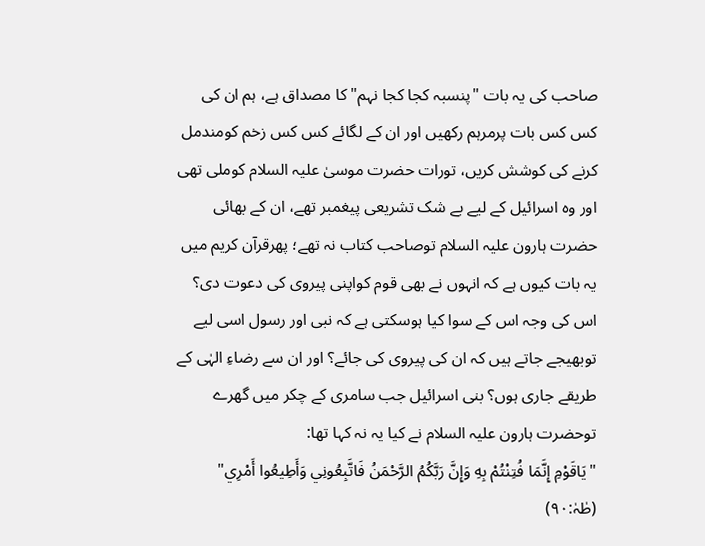صاحب کی یہ بات "پنسبہ کجا کجا نہم" کا مصداق ہے، ہم ان کی کس کس بات پرمرہم رکھیں اور ان کے لگائے کس کس زخم کومندمل کرنے کی کوشش کریں، تورات حضرت موسیٰ علیہ السلام کوملی تھی اور وہ اسرائیل کے لیے بے شک تشریعی پیغمبر تھے، ان کے بھائی حضرت ہارون علیہ السلام توصاحب کتاب نہ تھے؛ پھرقرآن کریم میں یہ بات کیوں ہے کہ انہوں نے بھی قوم کواپنی پیروی کی دعوت دی؟ اس کی وجہ اس کے سوا کیا ہوسکتی ہے کہ نبی اور رسول اسی لیے توبھیجے جاتے ہیں کہ ان کی پیروی کی جائے؟ اور ان سے رضاءِ الہٰی کے طریقے جاری ہوں؟ بنی اسرائیل جب سامری کے چکر میں گھرے توحضرت ہارون علیہ السلام نے کیا یہ نہ کہا تھا:
"يَاقَوْمِ إِنَّمَا فُتِنْتُمْ بِهِ وَإِنَّ رَبَّكُمُ الرَّحْمَنُ فَاتَّبِعُونِي وَأَطِيعُوا أَمْرِي"
(طٰہٰ:۹۰)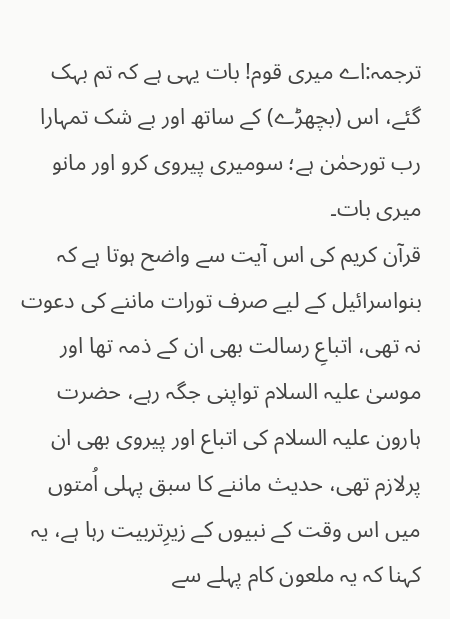ترجمہ:اے میری قوم! بات یہی ہے کہ تم بہک گئے، اس (بچھڑے) کے ساتھ اور بے شک تمہارا رب تورحمٰن ہے؛ سومیری پیروی کرو اور مانو میری بات۔
قرآن کریم کی اس آیت سے واضح ہوتا ہے کہ بنواسرائیل کے لیے صرف تورات ماننے کی دعوت نہ تھی، اتباعِ رسالت بھی ان کے ذمہ تھا اور موسیٰ علیہ السلام تواپنی جگہ رہے، حضرت ہارون علیہ السلام کی اتباع اور پیروی بھی ان پرلازم تھی، حدیث ماننے کا سبق پہلی اُمتوں میں اس وقت کے نبیوں کے زیرِتربیت رہا ہے، یہ کہنا کہ یہ ملعون کام پہلے سے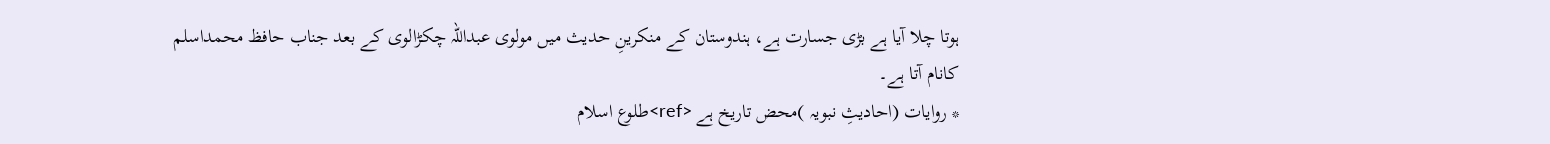ہوتا چلا آیا ہے بڑی جسارت ہے، ہندوستان کے منکرینِ حدیث میں مولوی عبداللہ چکڑالوی کے بعد جناب حافظ محمداسلم کانام آتا ہے۔
* روایات (احادیثِ نبویہ )محض تاریخ ہے <ref>طلوع اسلام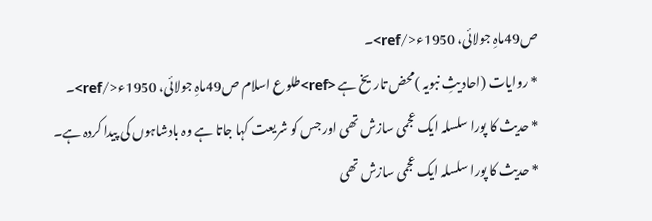ص49ماہِ جولائی، 1950ء</ref>۔
* روایات (احادیثِ نبویہ )محض تاریخ ہے <ref>طلوع اسلام ص49ماہِ جولائی، 1950ء</ref>۔
* حدیث کا پورا سلسلہ ایک عجمی سازش تھی اور جس کو شریعت کہا جاتا ہے وہ بادشاہوں کی پیدا کردہ ہے۔
* حدیث کا پورا سلسلہ ایک عجمی سازش تھی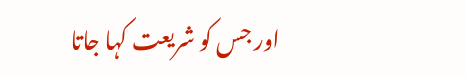اور جس کو شریعت کہا جاتا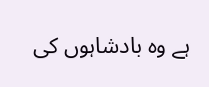ہے وہ بادشاہوں کی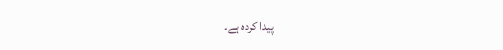پیدا کردہ ہے۔